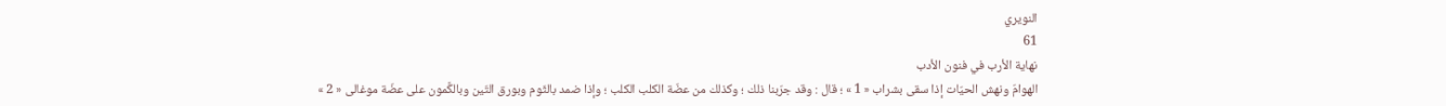النويري
61
نهاية الأرب في فنون الأدب
الهوامّ ونهش الحيّات إذا سقى بشراب « 1 » ؛ قال : وقد جرّبنا ذلك ؛ وكذلك من عضّة الكلب الكلب ؛ وإذا ضمد بالثّوم وبورق التّين وبالكَّمون على عضّة موغالى « 2 »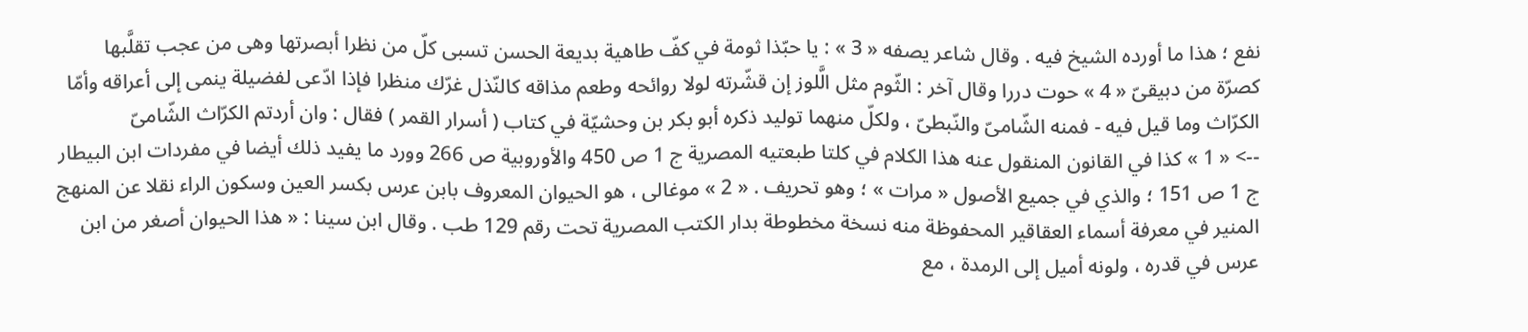نفع ؛ هذا ما أورده الشيخ فيه . وقال شاعر يصفه « 3 » : يا حبّذا ثومة في كفّ طاهية بديعة الحسن تسبى كلّ من نظرا أبصرتها وهى من عجب تقلَّبها كصرّة من دبيقىّ « 4 » حوت دررا وقال آخر : الثّوم مثل الَّلوز إن قشّرته لولا روائحه وطعم مذاقه كالنّذل غرّك منظرا فإذا ادّعى لفضيلة ينمى إلى أعراقه وأمّا الكرّاث وما قيل فيه - فمنه الشّامىّ والنّبطىّ ، ولكلّ منهما توليد ذكره أبو بكر بن وحشيّة في كتاب ( أسرار القمر ) فقال : وان أردتم الكرّاث الشّامىّ
--> « 1 » كذا في القانون المنقول عنه هذا الكلام في كلتا طبعتيه المصرية ج 1 ص 450 والأوروبية ص 266 وورد ما يفيد ذلك أيضا في مفردات ابن البيطار ج 1 ص 151 ؛ والذي في جميع الأصول « مرات » ؛ وهو تحريف . « 2 » موغالى ، هو الحيوان المعروف بابن عرس بكسر العين وسكون الراء نقلا عن المنهج المنير في معرفة أسماء العقاقير المحفوظة منه نسخة مخطوطة بدار الكتب المصرية تحت رقم 129 طب . وقال ابن سينا : « هذا الحيوان أصغر من ابن عرس في قدره ، ولونه أميل إلى الرمدة ، مع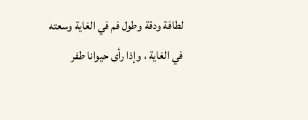لطافة ودقة وطول فم في الغاية وسعته في الغاية ، وإذا رأى حيوانا طفر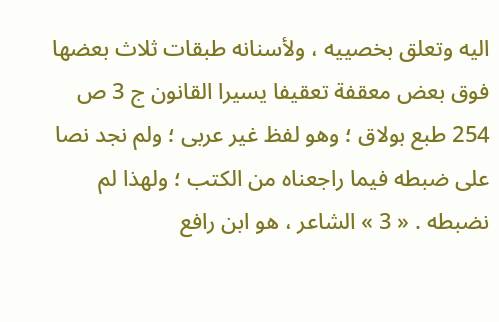اليه وتعلق بخصييه ، ولأسنانه طبقات ثلاث بعضها فوق بعض معقفة تعقيفا يسيرا القانون ج 3 ص 254 طبع بولاق ؛ وهو لفظ غير عربى ؛ ولم نجد نصا على ضبطه فيما راجعناه من الكتب ؛ ولهذا لم نضبطه . « 3 » الشاعر ، هو ابن رافع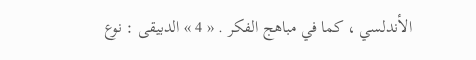الأندلسي ، كما في مباهج الفكر . « 4 » الدبيقى : نوع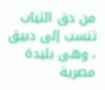من دق الثياب تنسب إلى دبيق ، وهى بليدة مصرية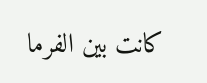كانت بين الفرما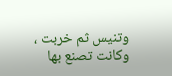وتنيس ثم خربت ، وكانت تصنع بها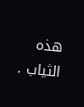هذه الثياب .